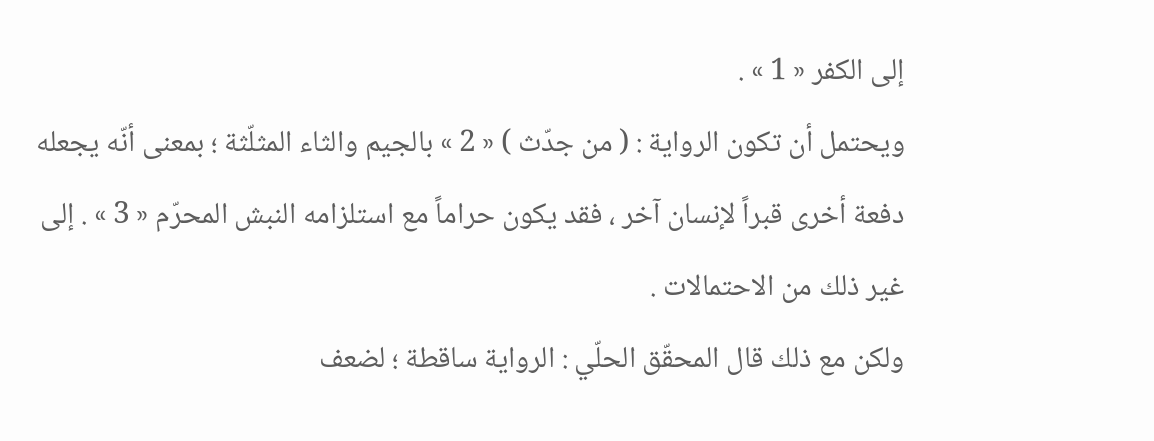إلى الكفر « 1 » .
ويحتمل أن تكون الرواية : ( من جدّث ) « 2 » بالجيم والثاء المثلّثة ؛ بمعنى أنّه يجعله دفعة أخرى قبراً لإنسان آخر ، فقد يكون حراماً مع استلزامه النبش المحرّم « 3 » . إلى غير ذلك من الاحتمالات .
ولكن مع ذلك قال المحقّق الحلّي : الرواية ساقطة ؛ لضعف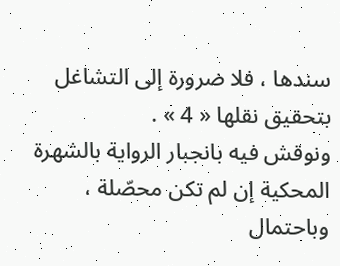سندها ، فلا ضرورة إلى التشاغل بتحقيق نقلها « 4 » .
ونوقش فيه بانجبار الرواية بالشهرة المحكية إن لم تكن محصّلة ، وباحتمال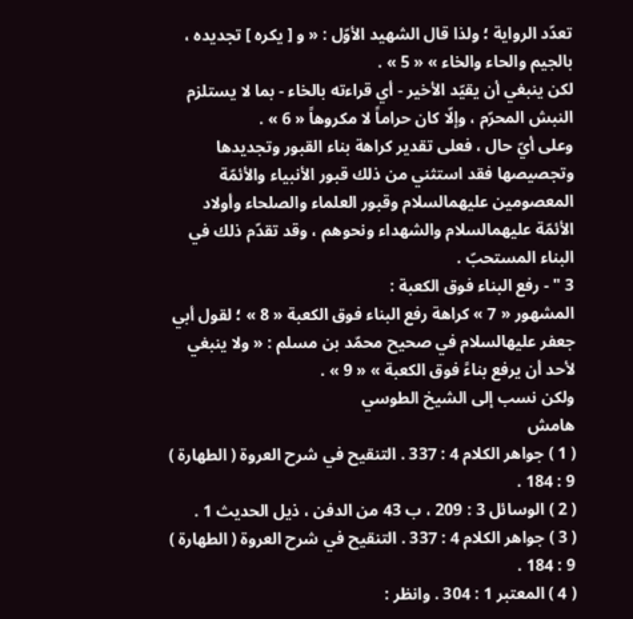تعدّد الرواية ؛ ولذا قال الشهيد الأوّل : « و [ يكره ] تجديده ، بالجيم والحاء والخاء » « 5 » .
لكن ينبغي أن يقيّد الأخير - أي قراءته بالخاء - بما لا يستلزم النبش المحرّم ، وإلّا كان حراماً لا مكروهاً « 6 » .
وعلى أيّ حال ، فعلى تقدير كراهة بناء القبور وتجديدها وتجصيصها فقد استثني من ذلك قبور الأنبياء والأئمّة المعصومين عليهمالسلام وقبور العلماء والصلحاء وأولاد الأئمّة عليهمالسلام والشهداء ونحوهم ، وقد تقدّم ذلك في البناء المستحبّ .
3 " - رفع البناء فوق الكعبة :
المشهور « 7 » كراهة رفع البناء فوق الكعبة « 8 » ؛ لقول أبي جعفر عليهالسلام في صحيح محمّد بن مسلم : « ولا ينبغي لأحد أن يرفع بناءً فوق الكعبة » « 9 » .
ولكن نسب إلى الشيخ الطوسي
هامش
( 1 ) جواهر الكلام 4 : 337 . التنقيح في شرح العروة ( الطهارة ) 9 : 184 .
( 2 ) الوسائل 3 : 209 ، ب 43 من الدفن ، ذيل الحديث 1 .
( 3 ) جواهر الكلام 4 : 337 . التنقيح في شرح العروة ( الطهارة ) 9 : 184 .
( 4 ) المعتبر 1 : 304 . وانظر :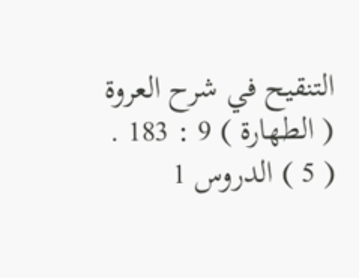التنقيح في شرح العروة ( الطهارة ) 9 : 183 .
( 5 ) الدروس 1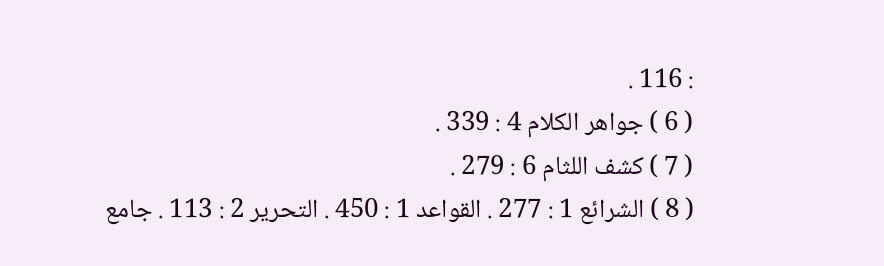: 116 .
( 6 ) جواهر الكلام 4 : 339 .
( 7 ) كشف اللثام 6 : 279 .
( 8 ) الشرائع 1 : 277 . القواعد 1 : 450 . التحرير 2 : 113 . جامع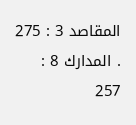المقاصد 3 : 275 . المدارك 8 : 257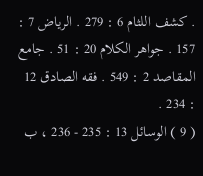. كشف اللثام 6 : 279 . الرياض 7 : 157 . جواهر الكلام 20 : 51 . جامع المقاصد 2 : 549 . فقه الصادق 12 : 234 .
( 9 ) الوسائل 13 : 235 - 236 ، ب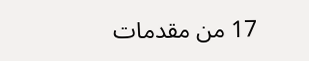17 من مقدمات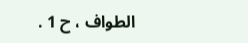الطواف ، ح 1 .